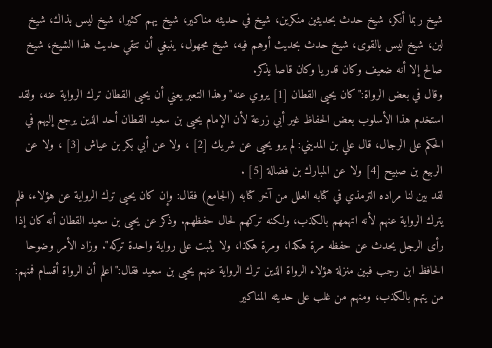شيخ ربما أنكر، شيخ حدث بحديثين منكرين، شيخ في حديثه مناكير، شيخ يهم كثيرا، شيخ ليس بذاك، شيخ لين، شيخ ليس بالقوى، شيخ حدث بحديث أوهم فيه، شيخ مجهول، ينبغي أن تتقي حديث هذا الشيخ، شيخ صالح إلا أنه ضعيف وكان قدريا وكان قاصا يذكر.
وقال في بعض الرواة:"كان يحيى القطان [1] يروي عنه"وهذا التعبر يعني أن يحيى القطان ترك الرواية عنه، ولقد استخدم هذا الأسلوب بعض الحفاظ غير أبي زرعة لأن الإمام يحيى بن سعيد القطان أحد الذين يرجع إليهم في الحكم على الرجال، قال علي بن المديني: لم يرو يحيى عن شريك [2] ، ولا عن أبي بكر بن عياش [3] ، ولا عن الربيع بن صبيح [4] ولا عن المبارك بن فضالة [5] .
لقد بين لنا مراده الترمذي في كتابه العلل من آخر كتابه (الجامع) فقال: وإن كان يحيى ترك الرواية عن هؤلاء، فلم يترك الرواية عنهم لأنه اتهمهم بالكذب، ولكنه تركهم لحال حفظهم. وذكر عن يحيى بن سعيد القطان أنه كان إذا رأى الرجل يحدث عن حفظه مرة هكذا، ومرة هكذا، ولا يثبت على رواية واحدة تركه". وزاد الأمر وضوحا الحافظ ابن رجب فبين منزلة هؤلاء الرواة الذين ترك الرواية عنهم يحيى بن سعيد فقال:"اعلم أن الرواة أقسام فمنهم: من يتهم بالكذب، ومنهم من غلب على حديثه المناكير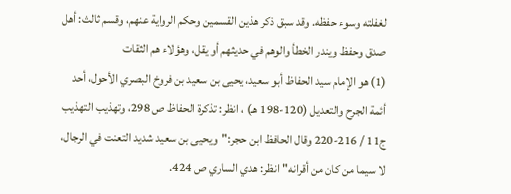لغفلته وسوء حفظه. وقد سبق ذكر هذين القسمين وحكم الرواية عنهم، وقسم ثالث: أهل صدق وحفظ ويندر الخطأ والوهم في حديثهم أو يقل، وهؤلاء هم الثقات
(1) هو الإمام سيد الحفاظ أبو سعيد، يحيى بن سعيد بن فروخ البصري الأحول، أحد أئمة الجرح والتعديل (120-198 هـ) ، انظر: تذكرة الحفاظ ص 298، وتهذيب التهذيب ج11 / 216-220 وقال الحافظ ابن حجر:"ويحيى بن سعيد شديد التعنت في الرجال، لا سيما من كان من أقرانه"انظر: هدي الساري ص 424.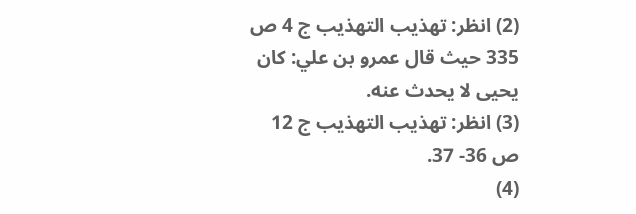(2) انظر: تهذيب التهذيب ج 4 ص 335 حيث قال عمرو بن علي: كان يحيى لا يحدث عنه.
(3) انظر: تهذيب التهذيب ج 12 ص 36- 37.
(4)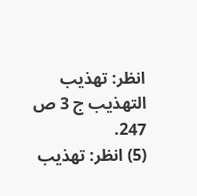انظر: تهذيب التهذيب ج 3 ص 247.
(5) انظر: تهذيب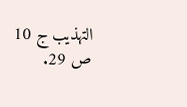التهذيب ج 10 ص 29.